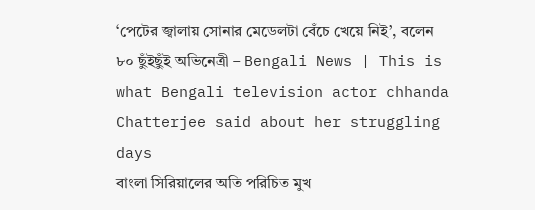‘পেটের জ্বালায় সোনার মেডেলটা বেঁচে খেয়ে নিই’, বলেন ৮০ ছুঁইছুঁই অভিনেত্রী – Bengali News | This is what Bengali television actor chhanda Chatterjee said about her struggling days
বাংলা সিরিয়ালের অতি পরিচিত মুখ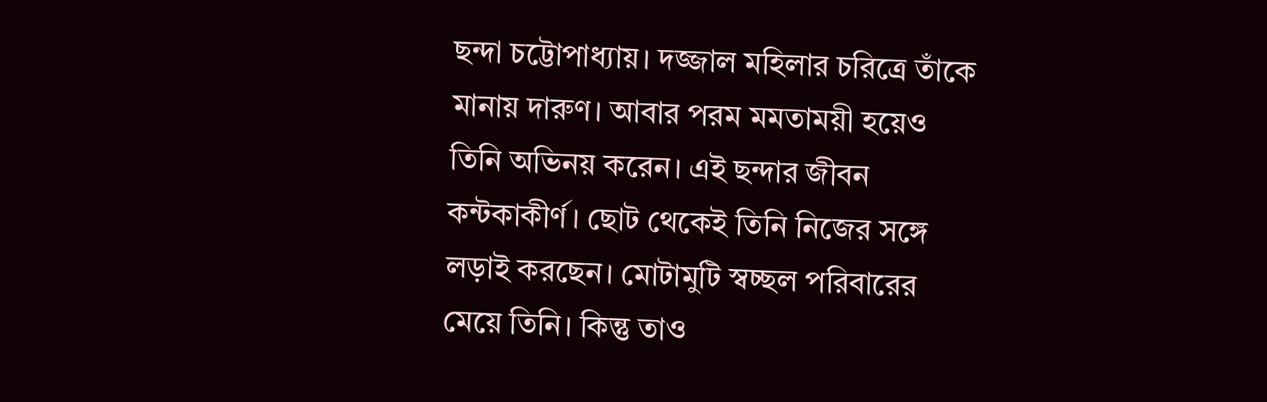ছন্দা চট্টোপাধ্যায়। দজ্জাল মহিলার চরিত্রে তাঁকে মানায় দারুণ। আবার পরম মমতাময়ী হয়েও তিনি অভিনয় করেন। এই ছন্দার জীবন কন্টকাকীর্ণ। ছোট থেকেই তিনি নিজের সঙ্গে লড়াই করছেন। মোটামুটি স্বচ্ছল পরিবারের মেয়ে তিনি। কিন্তু তাও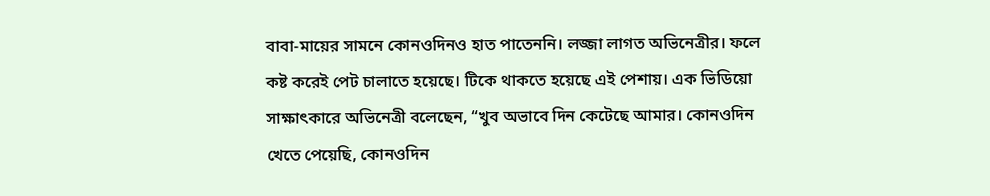বাবা-মায়ের সামনে কোনওদিনও হাত পাতেননি। লজ্জা লাগত অভিনেত্রীর। ফলে কষ্ট করেই পেট চালাতে হয়েছে। টিকে থাকতে হয়েছে এই পেশায়। এক ভিডিয়ো সাক্ষাৎকারে অভিনেত্রী বলেছেন, “খুব অভাবে দিন কেটেছে আমার। কোনওদিন খেতে পেয়েছি, কোনওদিন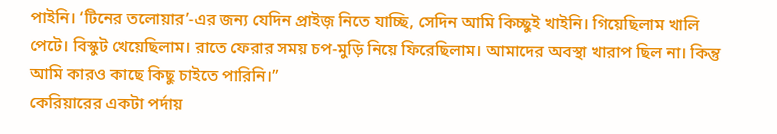পাইনি। ‘টিনের তলোয়ার’-এর জন্য যেদিন প্রাইজ় নিতে যাচ্ছি, সেদিন আমি কিচ্ছুই খাইনি। গিয়েছিলাম খালি পেটে। বিস্কুট খেয়েছিলাম। রাতে ফেরার সময় চপ-মুড়ি নিয়ে ফিরেছিলাম। আমাদের অবস্থা খারাপ ছিল না। কিন্তু আমি কারও কাছে কিছু চাইতে পারিনি।”
কেরিয়ারের একটা পর্দায়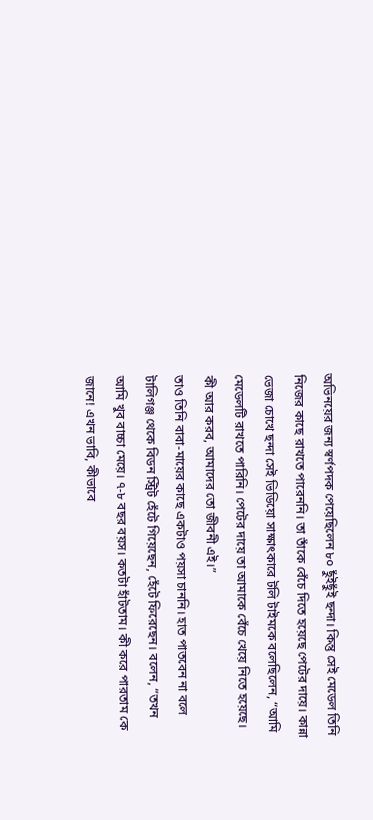অভিনয়ের জন্য স্বর্ণপদক পেয়েছিলেন ৮০ ছুঁইছুঁই ছন্দা। কিন্তু সেই মেডেল তিনি নিজের কাছে রাখতে পারেননি। তা তাঁকে বেঁচে দিতে হয়েছে পেটের দায়ে। কান্না ভেজা চোখে ছন্দা সেই ভিডিয়ো সাক্ষাৎকারে টলি টাইমকে বলেছিলেন, “আমি মেডেলটি রাখতে পারিনি। পেটের দায়ে তা আমাকে বেঁচে খেয়ে নিতে হয়েছে। কী আর করব, আমাদের তো জীবনী এই।”
তাও তিনি বাবা-মায়ের কাছে একটাও পয়সা চাননি। হাত পাতবেন না বলে টালিগঞ্জ থেকে বিডন স্ট্রিট হেঁটে গিয়েছেন, হেঁটে ফিরেছেন। বলেন, “তখন আমি খুব বাচ্চা মেয়ে। ৭-৮ বছর বয়স। কতটা হাঁটতাম। কী করে পারতাম কে জানে! এখন ভাবি, কীভাবে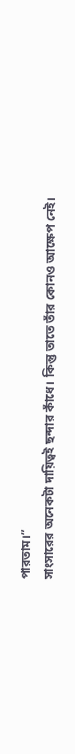পারতাম।”
সাংসারের অনেকটা দায়িত্বই ছন্দার কাঁধে। কিন্তু তাতে তাঁর কোনও আক্ষেপ নেই।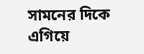সামনের দিকে এগিয়ে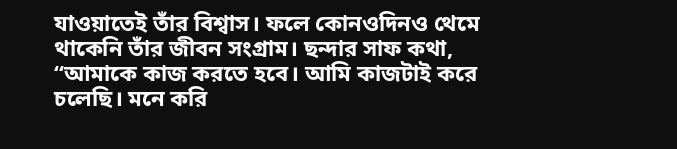যাওয়াতেই তাঁর বিশ্বাস। ফলে কোনওদিনও থেমে থাকেনি তাঁর জীবন সংগ্রাম। ছন্দার সাফ কথা, “আমাকে কাজ করতে হবে। আমি কাজটাই করে চলেছি। মনে করি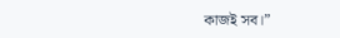কাজই সব।”